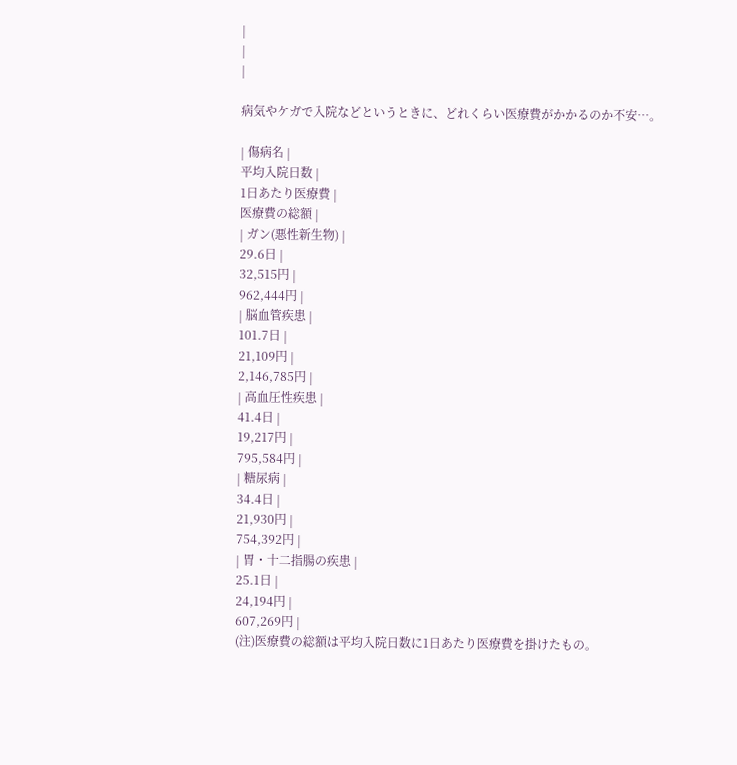|
|
|

病気やケガで入院などというときに、どれくらい医療費がかかるのか不安…。

| 傷病名 |
平均入院日数 |
1日あたり医療費 |
医療費の総額 |
| ガン(悪性新生物) |
29.6日 |
32,515円 |
962,444円 |
| 脳血管疾患 |
101.7日 |
21,109円 |
2,146,785円 |
| 高血圧性疾患 |
41.4日 |
19,217円 |
795,584円 |
| 糖尿病 |
34.4日 |
21,930円 |
754,392円 |
| 胃・十二指腸の疾患 |
25.1日 |
24,194円 |
607,269円 |
(注)医療費の総額は平均入院日数に1日あたり医療費を掛けたもの。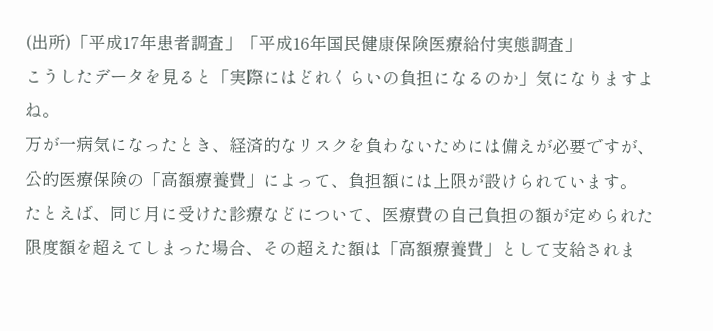(出所)「平成17年患者調査」「平成16年国民健康保険医療給付実態調査」
こうしたデータを見ると「実際にはどれくらいの負担になるのか」気になりますよね。
万が一病気になったとき、経済的なリスクを負わないためには備えが必要ですが、公的医療保険の「高額療養費」によって、負担額には上限が設けられています。
たとえば、同じ月に受けた診療などについて、医療費の自己負担の額が定められた限度額を超えてしまった場合、その超えた額は「高額療養費」として支給されま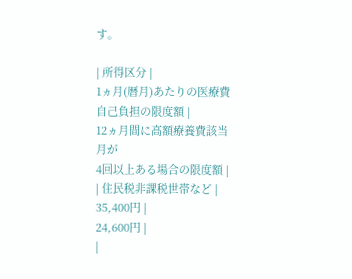す。

| 所得区分 |
1ヵ月(暦月)あたりの医療費自己負担の限度額 |
12ヵ月間に高額療養費該当月が
4回以上ある場合の限度額 |
| 住民税非課税世帯など |
35,400円 |
24,600円 |
|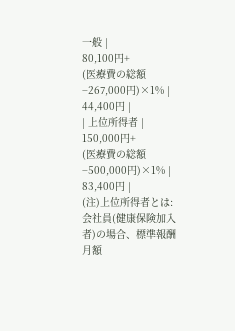一般 |
80,100円+
(医療費の総額−267,000円)×1% |
44,400円 |
| 上位所得者 |
150,000円+
(医療費の総額−500,000円)×1% |
83,400円 |
(注)上位所得者とは:
会社員(健康保険加入者)の場合、標準報酬月額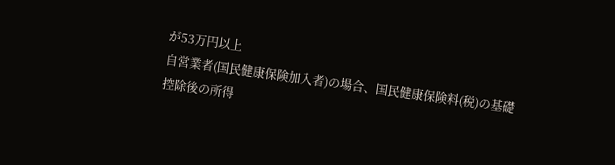が53万円以上
自営業者(国民健康保険加入者)の場合、国民健康保険料(税)の基礎控除後の所得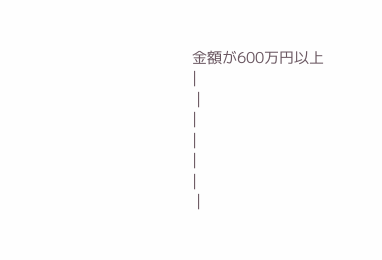金額が600万円以上
|
 |
|
|
|
|
 |